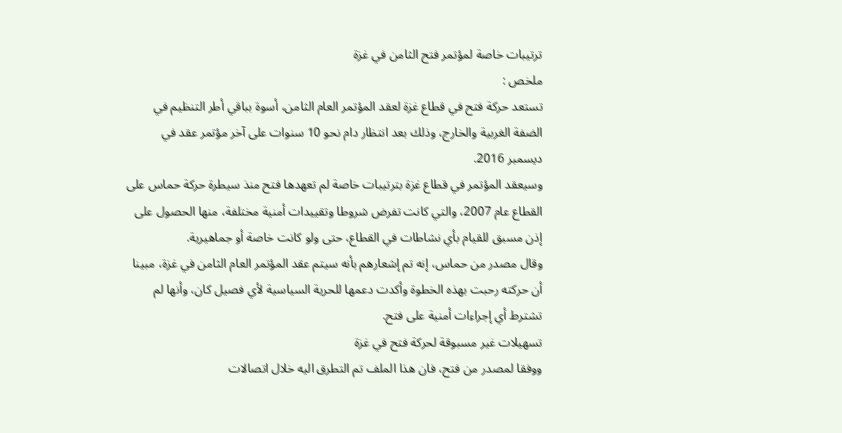ترتيبات خاصة لمؤتمر فتح الثامن في غزة
ملخص :
تستعد حركة فتح في قطاع غزة لعقد المؤتمر العام الثامن، أسوة بباقي أطر التنظيم في الضفة الغربية والخارج، وذلك بعد انتظار دام نحو 10 سنوات على آخر مؤتمر عقد في ديسمبر 2016.
وسيعقد المؤتمر في قطاع غزة بترتيبات خاصة لم تعهدها فتح منذ سيطرة حركة حماس على القطاع عام 2007، والتي كانت تفرض شروطا وتقييدات أمنية مختلفة، منها الحصول على إذن مسبق للقيام بأي نشاطات في القطاع، حتى ولو كانت خاصة أو جماهيرية.
وقال مصدر من حماس، إنه تم إشعارهم بأنه سيتم عقد المؤتمر العام الثامن في غزة، مبينا أن حركته رحبت بهذه الخطوة وأكدت دعمها للحرية السياسية لأي فصيل كان، وأنها لم تشترط أي إجراءات أمنية على فتح.
تسهيلات غير مسبوقة لحركة فتح في غزة
ووفقا لمصدر من فتح، فان هذا الملف تم التطرق اليه خلال اتصالات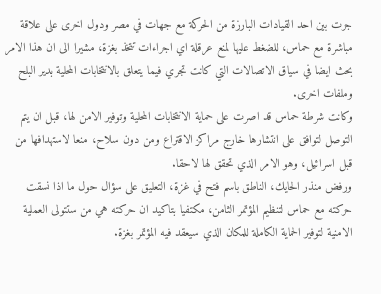جرت بين احد القيادات البارزة من الحركة مع جهات في مصر ودول اخرى على علاقة مباشرة مع حماس، للضغط عليها لمنع عرقلة اي اجراءات تتخذ بغزة، مشيرا الى ان هذا الامر بحث ايضا في سياق الاتصالات التي كانت تجري فيما يتعلق بالانتخابات المحلية بدير البلح وملفات اخرى.
وكانت شرطة حماس قد اصرت على حماية الانتخابات المحلية وتوفير الامن لها، قبل ان يتم التوصل لتوافق على انتشارها خارج مراكز الاقتراع ومن دون سلاح، منعا لاستهدافها من قبل اسرائيل، وهو الامر الذي تحقق لها لاحقا.
ورفض منذر الحايك، الناطق باسم فتح في غزة، التعليق على سؤال حول ما اذا نسقت حركته مع حماس لتنظيم المؤتمر الثامن، مكتفيا بتاكيد ان حركته هي من ستتولى العملية الامنية لتوفير الحماية الكاملة للمكان الذي سيعقد فيه المؤتمر بغزة.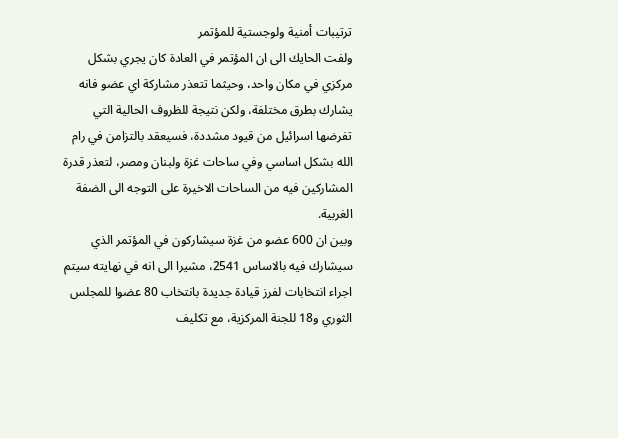ترتيبات أمنية ولوجستية للمؤتمر
ولفت الحايك الى ان المؤتمر في العادة كان يجري بشكل مركزي في مكان واحد، وحيثما تتعذر مشاركة اي عضو فانه يشارك بطرق مختلفة، ولكن نتيجة للظروف الحالية التي تفرضها اسرائيل من قيود مشددة، فسيعقد بالتزامن في رام الله بشكل اساسي وفي ساحات غزة ولبنان ومصر، لتعذر قدرة المشاركين فيه من الساحات الاخيرة على التوجه الى الضفة الغربية.
وبين ان 600 عضو من غزة سيشاركون في المؤتمر الذي سيشارك فيه بالاساس 2541، مشيرا الى انه في نهايته سيتم اجراء انتخابات لفرز قيادة جديدة بانتخاب 80 عضوا للمجلس الثوري و18 للجنة المركزية، مع تكليف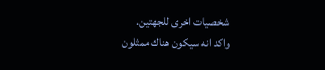شخصيات اخرى للجهتين.
واكد انه سيكون هناك ممثلون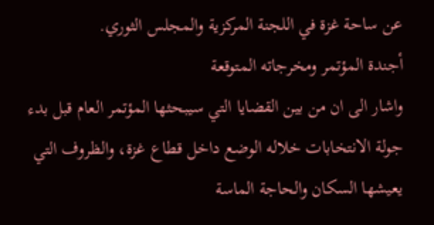عن ساحة غزة في اللجنة المركزية والمجلس الثوري.
أجندة المؤتمر ومخرجاته المتوقعة
واشار الى ان من بين القضايا التي سيبحثها المؤتمر العام قبل بدء جولة الانتخابات خلاله الوضع داخل قطاع غزة، والظروف التي يعيشها السكان والحاجة الماسة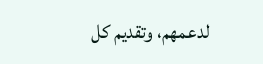لدعمهم، وتقديم كل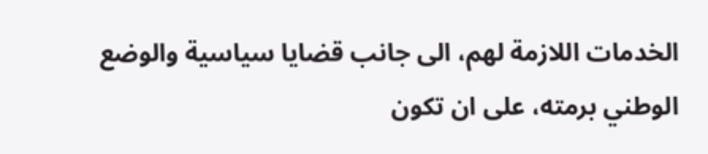الخدمات اللازمة لهم، الى جانب قضايا سياسية والوضع الوطني برمته، على ان تكون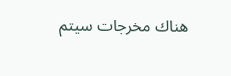هناك مخرجات سيتم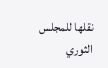نقلها للمجلس الثوري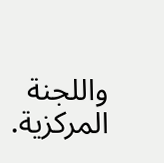واللجنة المركزية.